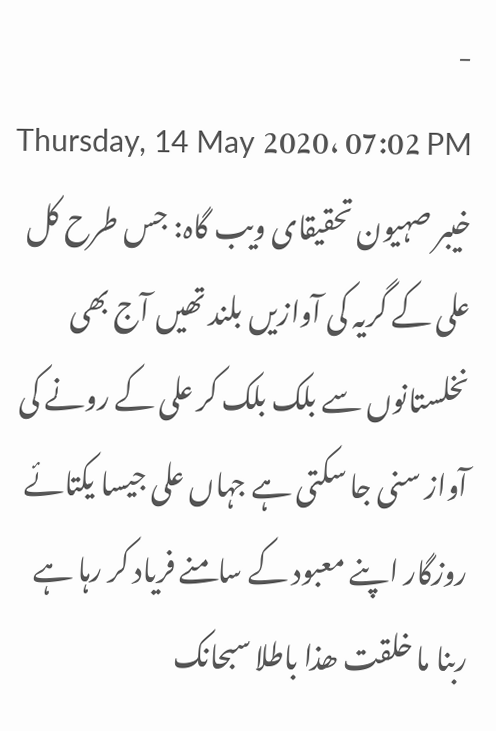-
Thursday, 14 May 2020، 07:02 PM
خیبر صہیون تحقیقای ویب گاہ: جس طرح کل علی کے گریہ کی آوازیں بلند تھیں آج بھی نخلستانوں سے بلک بلک کر علی کے رونے کی آواز سنی جا سکتی ہے جہاں علی جیسا یکتائے روزگار اپنے معبود کے سامنے فریاد کر رہا ہے ربنا ما خلقت ھذا باطلا سبحانک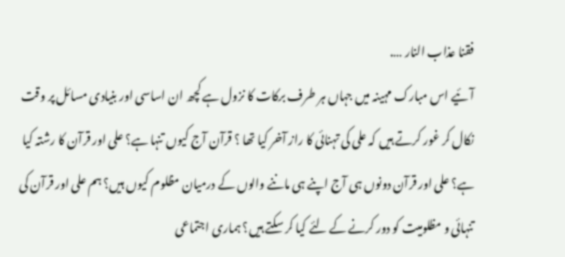فقنا عذاب النار ….
آئیے اس مبارک مہینہ میں جہاں ہر طرف برکات کا نزول ہے کچھ ان اساسی اور بنیادی مسائل پر وقت نکال کر غور کرتے ہیں کہ علی کی تہنائی کا راز آخر کیا تھا ؟ قرآن آج کیوں تنہا ہے؟ علی اور قرآن کا رشتہ کیا ہے؟ علی اور قرآن دونوں ہی آج اپنے ہی ماننے والوں کے درمیان مظلوم کیوں ہیں؟ ہم علی اور قرآن کی تنہائی و مظلومیت کو دور کرنے کے لئے کیا کر سکتے ہیں؟ ہماری اجتماعی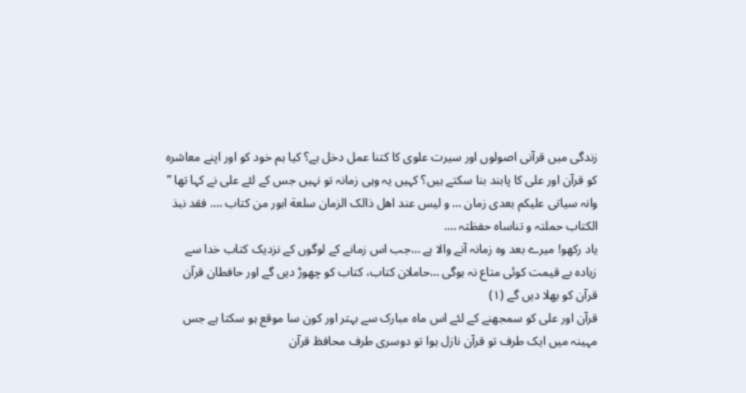زندگی میں قرآنی اصولوں اور سیرت علوی کا کتنا عمل دخل ہے؟ کیا ہم خود کو اور اپنے معاشرہ کو قرآن اور علی کا پابند بنا سکتے ہیں؟ کہیں یہ وہی زمانہ تو نہیں جس کے لئے علی نے کہا تھا ” وانہ سیاتی علیکم بعدی زمان … و لیس عند اھل ذالک الزمان سلعة ابور من کتاب …. فقد نبذ الکتاب حملتہ و تناساہ حفظتہ ….
یاد رکھو! میرے بعد وہ زمانہ آنے والا ہے …جب اس زمانے کے لوگوں کے نزدیک کتاب خدا سے زیادہ بے قیمت کوئی متاع نہ ہوگی …حاملان کتاب، کتاب کو چھوڑ دیں گے اور حافطان قرآن قرآن کو بھلا دیں گے (۱)
قرآن اور علی کو سمجھنے کے لئے اس ماہ مبارک سے بہتر اور کون سا موقع ہو سکتا ہے جس مہینہ میں ایک طرف تو قرآن نازل ہوا تو دوسری طرف محافظ قرآن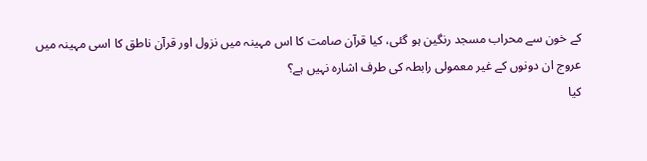کے خون سے محراب مسجد رنگین ہو گئی، کیا قرآن صامت کا اس مہینہ میں نزول اور قرآن ناطق کا اسی مہینہ میں عروج ان دونوں کے غیر معمولی رابطہ کی طرف اشارہ نہیں ہے؟
کیا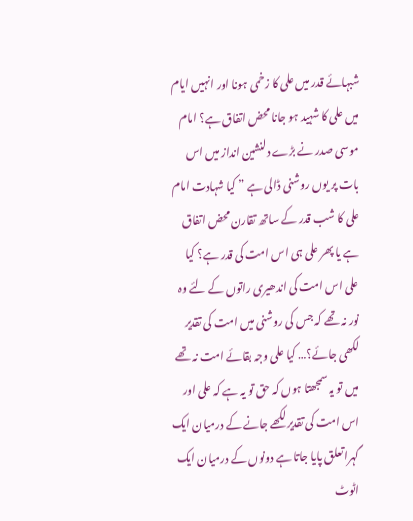شبہائے قدر میں علی کا زخمی ہونا اور انہیں ایام میں علی کا شہید ہو جانا محض اتفاق ہے؟ امام موسی صدر نے بڑے دلنشین انداز میں اس بات پر یوں روشنی ڈالی ہے ” کیا شہادت امام علی کا شب قدر کے ساتھ تقارن محض اتفاق ہے یا پھر علی ہی اس امت کی قدر ہے؟ کیا علی اس امت کی اندھیری راتوں کے لئے وہ نور نہ تھے کہ جس کی روشنی میں امت کی تقدیر لکھی جائے؟… کیا علی وجہ بقائے امت نہ تھے میں تو یہ سمجھتا ہوں کہ حق تو یہ ہے کہ علی اور اس امت کی تقدیر لکھے جانے کے درمیان ایک گہرا تعلق پایا جاتا ہے دونوں کے درمیان ایک اٹوٹ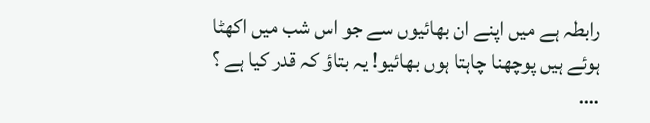رابطہ ہے میں اپنے ان بھائیوں سے جو اس شب میں اکھٹا ہوئے ہیں پوچھنا چاہتا ہوں بھائیو! یہ بتاؤ کہ قدر کیا ہے ؟ ….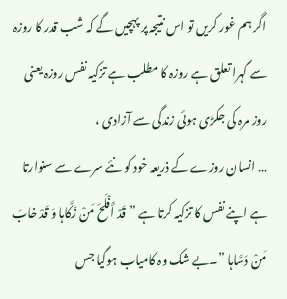اگر ہم غور کریں تو اس نتیجہ پر پہچیں گے کہ شب قدر کا روزہ سے گہرا تعلق ہے روزہ کا مطلب ہے تزکیہ نفس روزہ یعنی روز مرہ کی جکڑی ہوئی زندگی سے آزادی ،
… انسان روزے کے ذریعہ خود کو نئے سرے سے سنوارتا ہے اپنے نفس کا تزکیہ کرتا ہے ”قَدْ أَفْلَحَ مَنْ زَکَّاہا وَ قَدْ خابَ مَنْ دَسَّاہا ”۔بے شک وہ کامیاب ہوگیا جس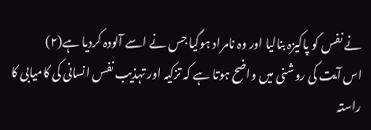نے نفس کو پاکیزہ بنالیا اور وہ نامراد ہوگیا جس نے اسے آلودہ کردیا ہے(٢)
اس آیت کی روشنی میں واضح ہوتا ہے کہ تزکیہ اور تہذیب نفس انسانی کی کامیابی کا راستہ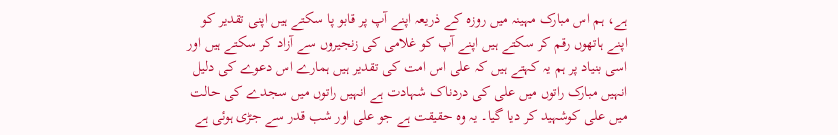ہے، ہم اس مبارک مہینہ میں روزہ کے ذریعہ اپنے آپ پر قابو پا سکتے ہیں اپنی تقدیر کو اپنے ہاتھوں رقم کر سکتے ہیں اپنے آپ کو غلامی کی زنجیروں سے آزاد کر سکتے ہیں اور اسی بنیاد پر ہم یہ کہتے ہیں کہ علی اس امت کی تقدیر ہیں ہمارے اس دعوے کی دلیل انہیں مبارک راتوں میں علی کی دردناک شہادت ہے انہیں راتوں میں سجدے کی حالت میں علی کوشہید کر دیا گیا۔ یہ وہ حقیقت ہے جو علی اور شب قدر سے جڑی ہوئی ہے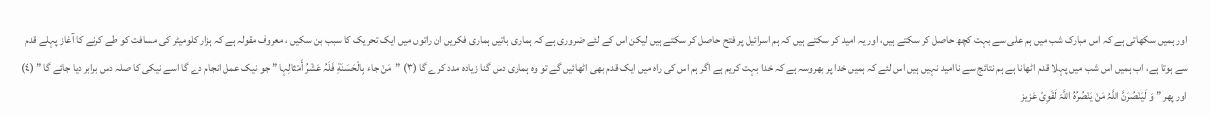اور ہمیں سکھاتی ہے کہ اس مبارک شب میں ہم علی سے بہت کچھ حاصل کر سکتے ہیں، اور یہ امید کر سکتے ہیں کہ ہم اسرائیل پر فتح حاصل کر سکتے ہیں لیکن اس کے لئے ضروری ہے کہ ہماری باتیں ہماری فکریں ان راتوں میں ایک تحریک کا سبب بن سکیں ، معروف مقولہ ہے کہ ہزار کلومیٹر کی مسافت کو طے کرنے کا آغاز پہلے قدم سے ہوتا ہے، اب ہمیں اس شب میں پہلا قدم اٹھانا ہے ہم نتائج سے ناامید نہیں ہیں اس لئے کہ ہمیں خدا پر بھروسہ ہے کہ خدا بہت کریم ہے اگر ہم اس کی راہ میں ایک قدم بھی اٹھائیں گے تو وہ ہماری دس گنا زیادہ مدد کرے گا (۳) ”مَنْ جاء بِالْحَسَنَةِ فَلَہُ عَشْرُ أَمْثالِہا ” جو نیک عمل انجام دے گا اسے نیکی کا صلہ دس برابر دیا جائے گا ” (٤)
اور پھر ” وَ لَیَنْصُرَنَّ اللَّہُ مَنْ یَنْصُرُہُ اللَّہَ لَقَوِیّ عَزیز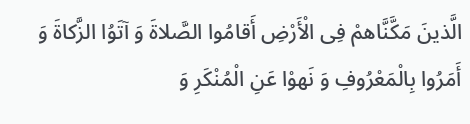الَّذینَ مَکَّنَّاھمْ فِی الْأَرْضِ أَقامُوا الصَّلاةَ وَ آتَوُا الزَّکاةَ وَ أَمَرُوا بِالْمَعْرُوفِ وَ نَھوْا عَنِ الْمُنْکَرِ وَ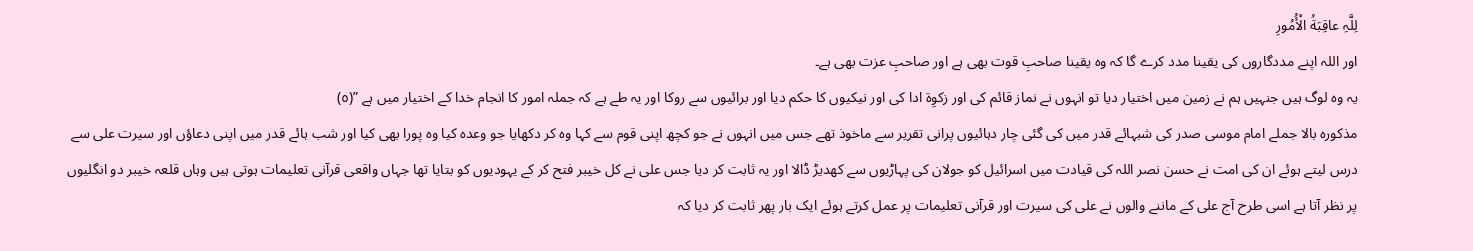لِلَّہِ عاقِبَةُ الْأُمُورِ
اور اللہ اپنے مددگاروں کی یقینا مدد کرے گا کہ وہ یقینا صاحبِ قوت بھی ہے اور صاحبِ عزت بھی ہے۔
یہ وہ لوگ ہیں جنہیں ہم نے زمین میں اختیار دیا تو انہوں نے نماز قائم کی اور زکوِۃ ادا کی اور نیکیوں کا حکم دیا اور برائیوں سے روکا اور یہ طے ہے کہ جملہ امور کا انجام خدا کے اختیار میں ہے ”(٥)
مذکورہ بالا جملے امام موسی صدر کی شبہائے قدر میں کی گئی چار دہائیوں پرانی تقریر سے ماخوذ تھے جس میں انہوں نے جو کچھ اپنی قوم سے کہا وہ کر دکھایا جو وعدہ کیا وہ پورا بھی کیا اور شب ہائے قدر میں اپنی دعاؤں اور سیرت علی سے درس لیتے ہوئے ان کی امت نے حسن نصر اللہ کی قیادت میں اسرائیل کو جولان کی پہاڑیوں سے کھدیڑ ڈالا اور یہ ثابت کر دیا جس علی نے کل خیبر فتح کر کے یہودیوں کو بتایا تھا جہاں واقعی قرآنی تعلیمات ہوتی ہیں وہاں قلعہ خیبر دو انگلیوں پر نظر آتا ہے اسی طرح آج علی کے ماننے والوں نے علی کی سیرت اور قرآنی تعلیمات پر عمل کرتے ہوئے ایک بار پھر ثابت کر دیا کہ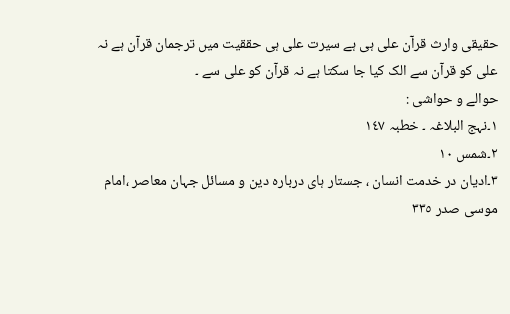حقیقی وارث قرآن علی ہی ہے سیرت علی ہی حققیت میں ترجمان قرآن ہے نہ علی کو قرآن سے الک کیا جا سکتا ہے نہ قرآن کو علی سے ۔
حوالے و حواشی :
١۔نہج البلاغہ ۔ خطبہ ١٤٧
٢۔شمس ١٠
٣۔ادیان در خدمت انسان ، جستار ہای دربارہ دین و مسائل جہان معاصر ،امام موسی صدر ٣٣٥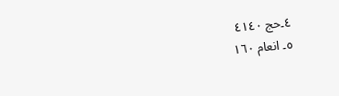٤۔حج ٤١٤٠
٥۔ انعام ١٦٠